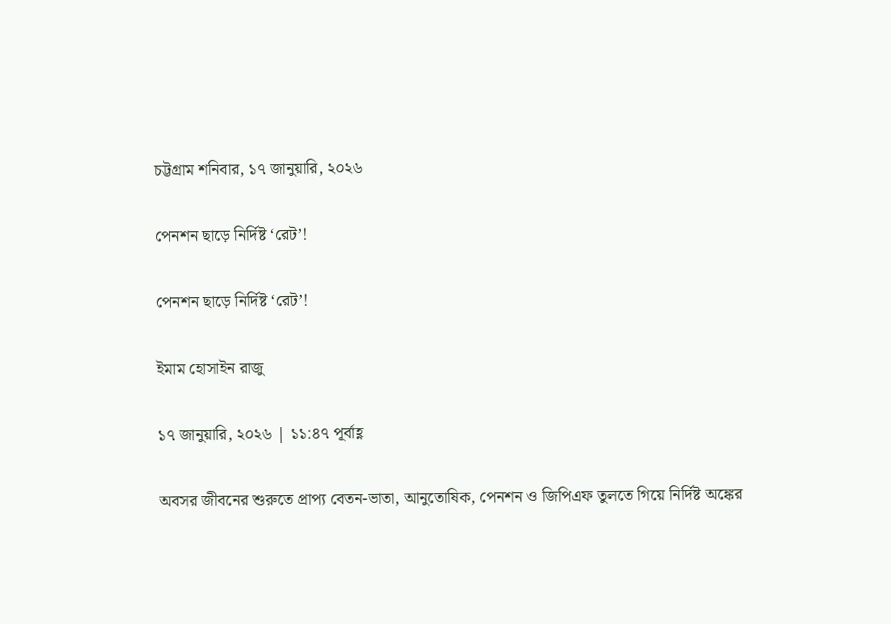চট্টগ্রাম শনিবার, ১৭ জানুয়ারি, ২০২৬

পেনশন ছাড়ে নির্দিষ্ট ‘রেট’!

পেনশন ছাড়ে নির্দিষ্ট ‘রেট’!

ইমাম হোসাইন রাজু

১৭ জানুয়ারি, ২০২৬ | ১১:৪৭ পূর্বাহ্ণ

অবসর জীবনের শুরুতে প্রাপ্য বেতন-ভাতা, আনুতোষিক, পেনশন ও জিপিএফ তুলতে গিয়ে নির্দিষ্ট অঙ্কের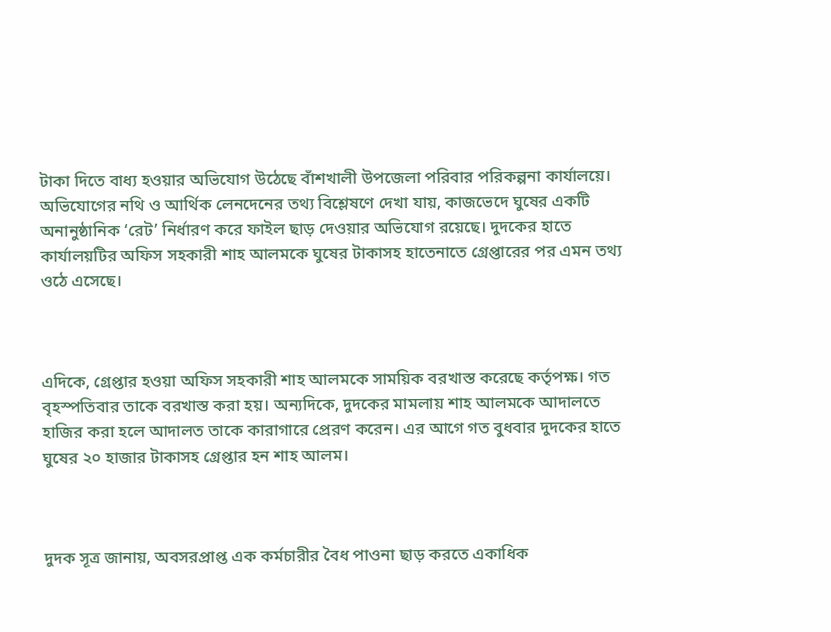টাকা দিতে বাধ্য হওয়ার অভিযোগ উঠেছে বাঁশখালী উপজেলা পরিবার পরিকল্পনা কার্যালয়ে। অভিযোগের নথি ও আর্থিক লেনদেনের তথ্য বিশ্লেষণে দেখা যায়, কাজভেদে ঘুষের একটি অনানুষ্ঠানিক ‘রেট’ নির্ধারণ করে ফাইল ছাড় দেওয়ার অভিযোগ রয়েছে। দুদকের হাতে কার্যালয়টির অফিস সহকারী শাহ আলমকে ঘুষের টাকাসহ হাতেনাতে গ্রেপ্তারের পর এমন তথ্য ওঠে এসেছে।



এদিকে, গ্রেপ্তার হওয়া অফিস সহকারী শাহ আলমকে সাময়িক বরখাস্ত করেছে কর্তৃপক্ষ। গত বৃহস্পতিবার তাকে বরখাস্ত করা হয়। অন্যদিকে, দুদকের মামলায় শাহ আলমকে আদালতে হাজির করা হলে আদালত তাকে কারাগারে প্রেরণ করেন। এর আগে গত বুধবার দুদকের হাতে ঘুষের ২০ হাজার টাকাসহ গ্রেপ্তার হন শাহ আলম।



দুদক সূত্র জানায়, অবসরপ্রাপ্ত এক কর্মচারীর বৈধ পাওনা ছাড় করতে একাধিক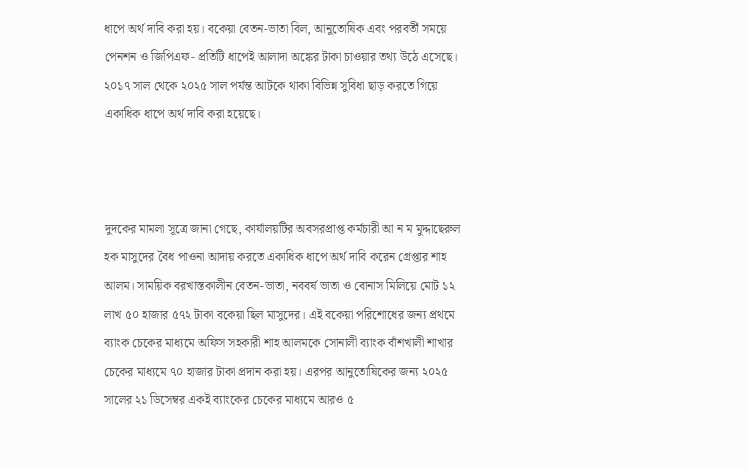ধাপে অর্থ দাবি করা হয়। বকেয়া বেতন-ভাতা বিল, আনুতোষিক এবং পরবর্তী সময়ে পেনশন ও জিপিএফ- প্রতিটি ধাপেই আলাদা অঙ্কের টাকা চাওয়ার তথ্য উঠে এসেছে। ২০১৭ সাল থেকে ২০২৫ সাল পর্যন্ত আটকে থাকা বিভিন্ন সুবিধা ছাড় করতে গিয়ে একাধিক ধাপে অর্থ দাবি করা হয়েছে।



দুদকের মামলা সূত্রে জানা গেছে, কার্যালয়টির অবসরপ্রাপ্ত কর্মচারী আ ন ম মুদ্দাছেরুল হক মাসুদের বৈধ পাওনা আদায় করতে একাধিক ধাপে অর্থ দাবি করেন গ্রেপ্তার শাহ আলম। সাময়িক বরখাস্তকালীন বেতন-ভাতা, নববর্ষ ভাতা ও বোনাস মিলিয়ে মোট ১২ লাখ ৫০ হাজার ৫৭২ টাকা বকেয়া ছিল মাসুদের। এই বকেয়া পরিশোধের জন্য প্রথমে ব্যাংক চেকের মাধ্যমে অফিস সহকারী শাহ আলমকে সোনালী ব্যাংক বাঁশখালী শাখার চেকের মাধ্যমে ৭০ হাজার টাকা প্রদান করা হয়। এরপর আনুতোষিকের জন্য ২০২৫ সালের ২১ ডিসেম্বর একই ব্যাংকের চেকের মাধ্যমে আরও ৫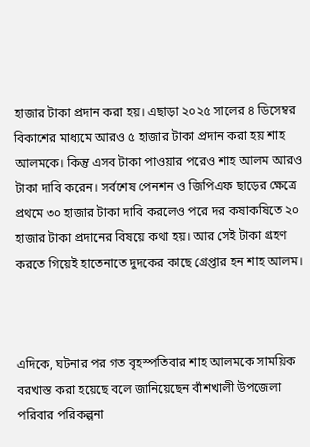হাজার টাকা প্রদান করা হয়। এছাড়া ২০২৫ সালের ৪ ডিসেম্বর বিকাশের মাধ্যমে আরও ৫ হাজার টাকা প্রদান করা হয় শাহ আলমকে। কিন্তু এসব টাকা পাওয়ার পরেও শাহ আলম আরও টাকা দাবি করেন। সর্বশেষ পেনশন ও জিপিএফ ছাড়ের ক্ষেত্রে প্রথমে ৩০ হাজার টাকা দাবি করলেও পরে দর কষাকষিতে ২০ হাজার টাকা প্রদানের বিষয়ে কথা হয়। আর সেই টাকা গ্রহণ করতে গিয়েই হাতেনাতে দুদকের কাছে গ্রেপ্তার হন শাহ আলম।



এদিকে, ঘটনার পর গত বৃহস্পতিবার শাহ আলমকে সাময়িক বরখাস্ত করা হয়েছে বলে জানিয়েছেন বাঁশখালী উপজেলা পরিবার পরিকল্পনা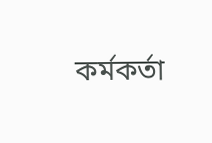কর্মকর্তা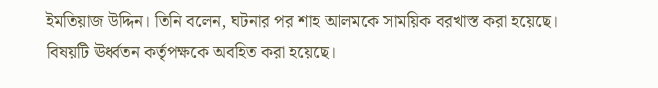ইমতিয়াজ উদ্দিন। তিনি বলেন, ঘটনার পর শাহ আলমকে সাময়িক বরখাস্ত করা হয়েছে। বিষয়টি ঊর্ধ্বতন কর্তৃপক্ষকে অবহিত করা হয়েছে।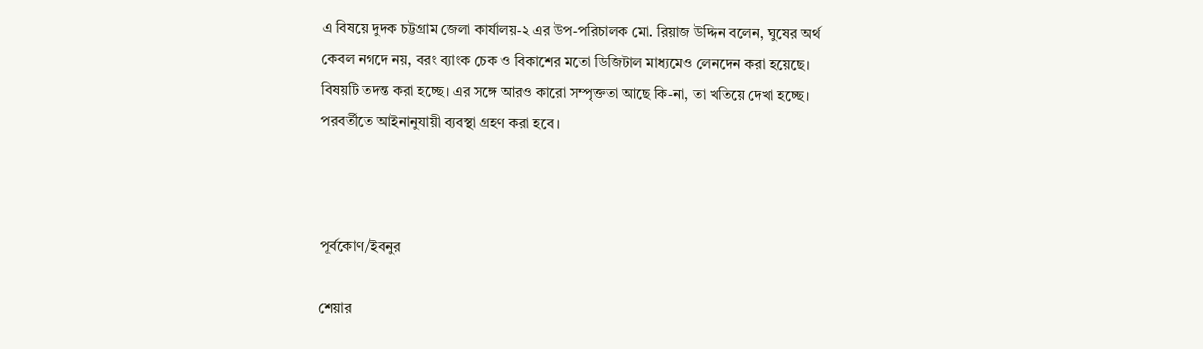এ বিষয়ে দুদক চট্টগ্রাম জেলা কার্যালয়-২ এর উপ-পরিচালক মো. রিয়াজ উদ্দিন বলেন, ঘুষের অর্থ কেবল নগদে নয়, বরং ব্যাংক চেক ও বিকাশের মতো ডিজিটাল মাধ্যমেও লেনদেন করা হয়েছে। বিষয়টি তদন্ত করা হচ্ছে। এর সঙ্গে আরও কারো সম্পৃক্ততা আছে কি-না, তা খতিয়ে দেখা হচ্ছে। পরবর্তীতে আইনানুযায়ী ব্যবস্থা গ্রহণ করা হবে।



পূর্বকোণ/ইবনুর

শেয়ার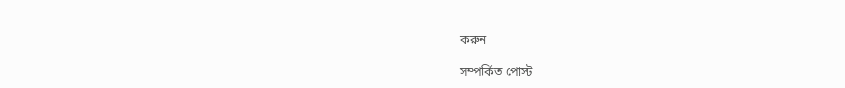করুন

সম্পর্কিত পোস্ট